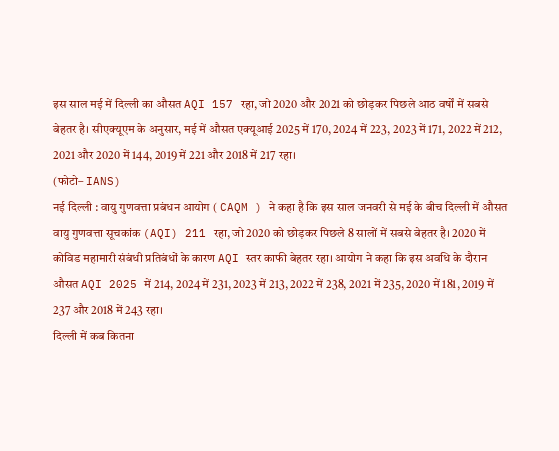इस साल मई में दिल्ली का औसत AQI 157 रहा, जो 2020 और 2021 को छोड़कर पिछले आठ वर्षों में सबसे बेहतर है। सीएक्यूएम के अनुसार, मई में औसत एक्यूआई 2025 में 170, 2024 में 223, 2023 में 171, 2022 में 212, 2021 और 2020 में 144, 2019 में 221 और 2018 में 217 रहा।
(फोटो– IANS)
नई दिल्ली : वायु गुणवत्ता प्रबंधन आयोग ( CAQM ) ने कहा है कि इस साल जनवरी से मई के बीच दिल्ली में औसत वायु गुणवत्ता सूचकांक (AQI) 211 रहा, जो 2020 को छोड़कर पिछले 8 सालों में सबसे बेहतर है। 2020 में कोविड महामारी संबंधी प्रतिबंधों के कारण AQI स्तर काफी बेहतर रहा। आयोग ने कहा कि इस अवधि के दौरान औसत AQI 2025 में 214, 2024 में 231, 2023 में 213, 2022 में 238, 2021 में 235, 2020 में 181, 2019 में 237 और 2018 में 243 रहा।
दिल्ली में कब कितना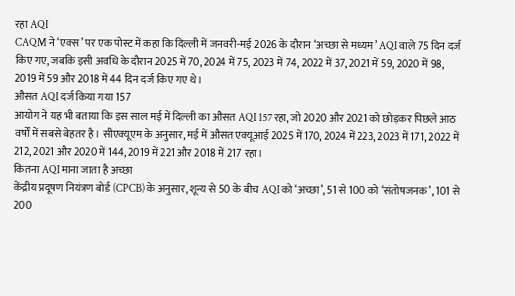रहा AQI
CAQM ने ‘एक्स’ पर एक पोस्ट में कहा कि दिल्ली में जनवरी-मई 2026 के दौरान ‘अच्छा से मध्यम’ AQI वाले 75 दिन दर्ज किए गए, जबकि इसी अवधि के दौरान 2025 में 70, 2024 में 75, 2023 में 74, 2022 में 37, 2021 में 59, 2020 में 98, 2019 में 59 और 2018 में 44 दिन दर्ज किए गए थे।
औसत AQI दर्ज किया गया 157
आयोग ने यह भी बताया कि इस साल मई में दिल्ली का औसत AQI 157 रहा, जो 2020 और 2021 को छोड़कर पिछले आठ वर्षों में सबसे बेहतर है। सीएक्यूएम के अनुसार, मई में औसत एक्यूआई 2025 में 170, 2024 में 223, 2023 में 171, 2022 में 212, 2021 और 2020 में 144, 2019 में 221 और 2018 में 217 रहा।
कितना AQI माना जाता है अच्छा
केंद्रीय प्रदूषण नियंत्रण बोर्ड (CPCB) के अनुसार, शून्य से 50 के बीच AQI को ‘अच्छा’, 51 से 100 को ‘संतोषजनक’, 101 से 200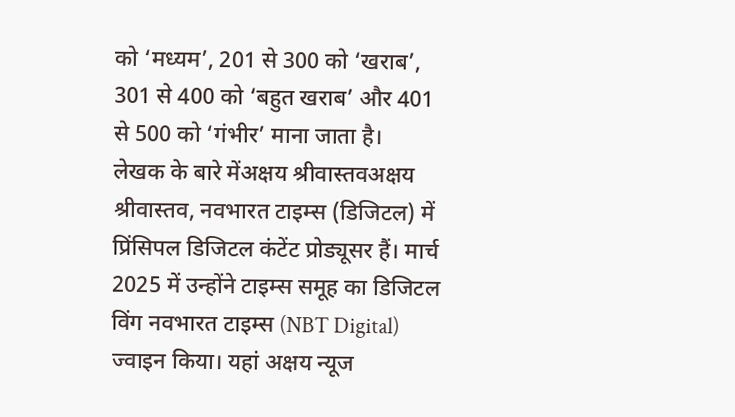को ‘मध्यम’, 201 से 300 को ‘खराब’, 301 से 400 को ‘बहुत खराब’ और 401 से 500 को ‘गंभीर’ माना जाता है।
लेखक के बारे मेंअक्षय श्रीवास्तवअक्षय श्रीवास्तव, नवभारत टाइम्स (डिजिटल) में प्रिंसिपल डिजिटल कंटेंट प्रोड्यूसर हैं। मार्च 2025 में उन्होंने टाइम्स समूह का डिजिटल विंग नवभारत टाइम्स (NBT Digital) ज्वाइन किया। यहां अक्षय न्यूज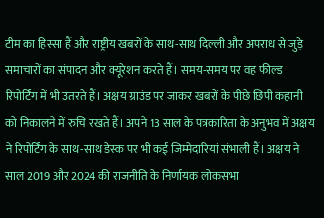टीम का हिस्सा हैं और राष्ट्रीय खबरों के साथ-साथ दिल्ली और अपराध से जुड़े समाचारों का संपादन और क्यूरेशन करते हैं। समय-समय पर वह फील्ड रिपोर्टिंग में भी उतरते हैं। अक्षय ग्राउंड पर जाकर खबरों के पीछे छिपी कहानी को निकालने में रुचि रखते हैं। अपने 13 साल के पत्रकारिता के अनुभव में अक्षय ने रिपोर्टिंग के साथ-साथ डेस्क पर भी कई जिम्मेदारियां संभाली हैं। अक्षय ने साल 2019 और 2024 की राजनीति के निर्णायक लोकसभा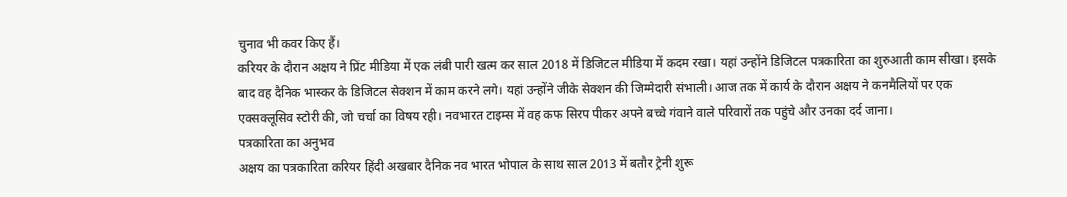चुनाव भी कवर किए हैं।
करियर के दौरान अक्षय ने प्रिंट मीडिया में एक लंबी पारी खत्म कर साल 2018 में डिजिटल मीडिया में कदम रखा। यहां उन्होंने डिजिटल पत्रकारिता का शुरुआती काम सीखा। इसके बाद वह दैनिक भास्कर के डिजिटल सेक्शन में काम करने लगे। यहां उन्होंने जीके सेक्शन की जिम्मेदारी संभाली। आज तक में कार्य के दौरान अक्षय ने कनमैलियों पर एक एक्सक्लूसिव स्टोरी की, जो चर्चा का विषय रही। नवभारत टाइम्स में वह कफ सिरप पीकर अपने बच्चे गंवाने वाले परिवारों तक पहुंचे और उनका दर्द जाना।
पत्रकारिता का अनुभव
अक्षय का पत्रकारिता करियर हिंदी अखबार दैनिक नव भारत भोपाल के साथ साल 2013 में बतौर ट्रेनी शुरू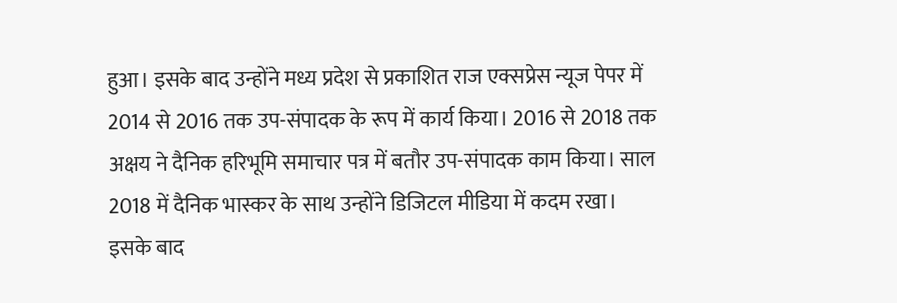हुआ। इसके बाद उन्होंने मध्य प्रदेश से प्रकाशित राज एक्सप्रेस न्यूज पेपर में 2014 से 2016 तक उप-संपादक के रूप में कार्य किया। 2016 से 2018 तक अक्षय ने दैनिक हरिभूमि समाचार पत्र में बतौर उप-संपादक काम किया। साल 2018 में दैनिक भास्कर के साथ उन्होंने डिजिटल मीडिया में कदम रखा। इसके बाद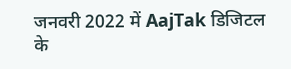जनवरी 2022 में AajTak डिजिटल के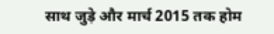साथ जुड़े और मार्च 2015 तक होम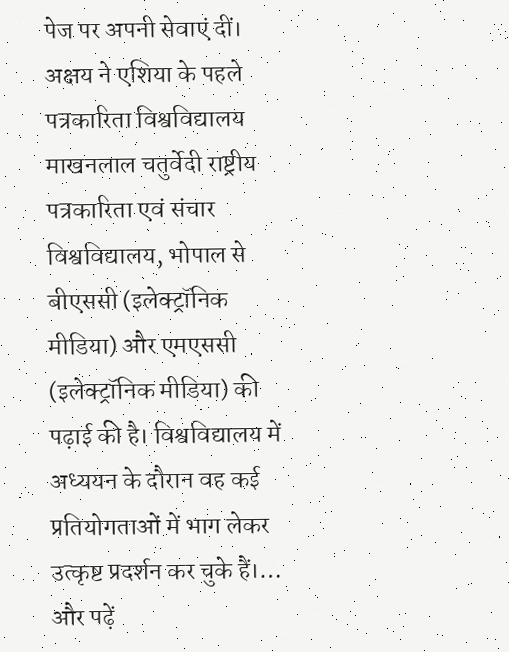पेज पर अपनी सेवाएं दीं।
अक्षय ने एशिया के पहले पत्रकारिता विश्वविद्यालय माखनलाल चतुर्वेदी राष्ट्रीय पत्रकारिता एवं संचार विश्वविद्यालय, भोपाल से बीएससी (इलेक्ट्रॉनिक मीडिया) और एमएससी (इलेक्ट्रॉनिक मीडिया) की पढ़ाई की है। विश्वविद्यालय में अध्ययन के दौरान वह कई प्रतियोगताओं में भाग लेकर उत्कृष्ट प्रदर्शन कर चुके हैं।… और पढ़ें